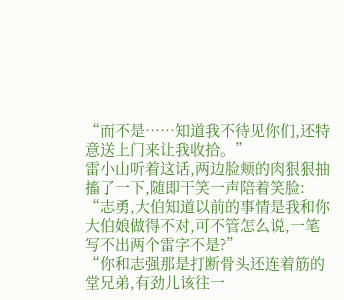“而不是……知道我不待见你们,还特意送上门来让我收拾。”
雷小山听着这话,两边脸颊的肉狠狠抽搐了一下,随即干笑一声陪着笑脸:
“志勇,大伯知道以前的事情是我和你大伯娘做得不对,可不管怎么说,一笔写不出两个雷字不是?”
“你和志强那是打断骨头还连着筋的堂兄弟,有劲儿该往一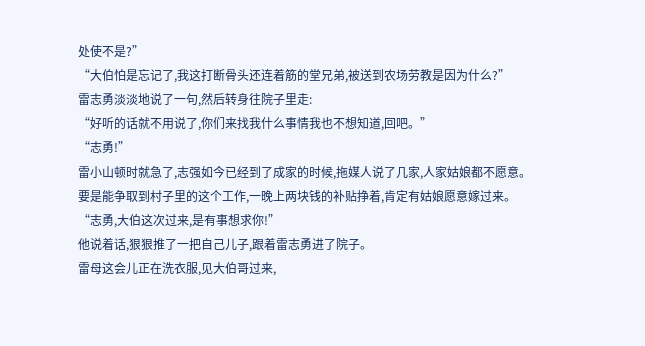处使不是?”
“大伯怕是忘记了,我这打断骨头还连着筋的堂兄弟,被送到农场劳教是因为什么?”
雷志勇淡淡地说了一句,然后转身往院子里走:
“好听的话就不用说了,你们来找我什么事情我也不想知道,回吧。”
“志勇!”
雷小山顿时就急了,志强如今已经到了成家的时候,拖媒人说了几家,人家姑娘都不愿意。
要是能争取到村子里的这个工作,一晚上两块钱的补贴挣着,肯定有姑娘愿意嫁过来。
“志勇,大伯这次过来,是有事想求你!”
他说着话,狠狠推了一把自己儿子,跟着雷志勇进了院子。
雷母这会儿正在洗衣服,见大伯哥过来,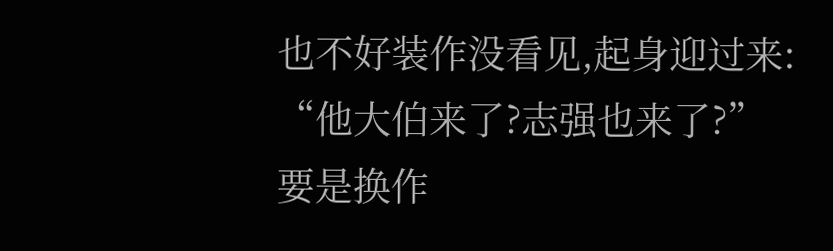也不好装作没看见,起身迎过来:
“他大伯来了?志强也来了?”
要是换作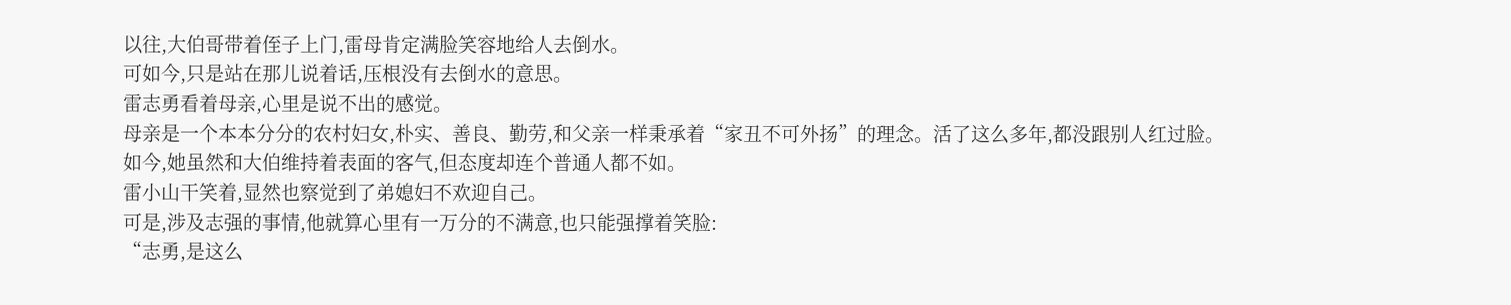以往,大伯哥带着侄子上门,雷母肯定满脸笑容地给人去倒水。
可如今,只是站在那儿说着话,压根没有去倒水的意思。
雷志勇看着母亲,心里是说不出的感觉。
母亲是一个本本分分的农村妇女,朴实、善良、勤劳,和父亲一样秉承着“家丑不可外扬”的理念。活了这么多年,都没跟别人红过脸。
如今,她虽然和大伯维持着表面的客气,但态度却连个普通人都不如。
雷小山干笑着,显然也察觉到了弟媳妇不欢迎自己。
可是,涉及志强的事情,他就算心里有一万分的不满意,也只能强撑着笑脸:
“志勇,是这么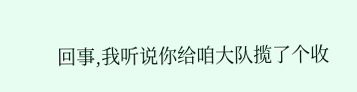回事,我听说你给咱大队揽了个收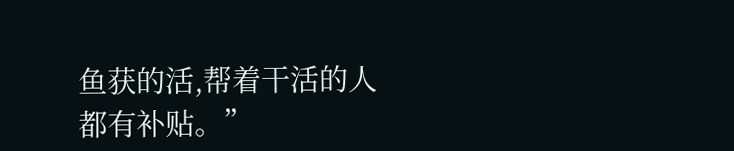鱼获的活,帮着干活的人都有补贴。”